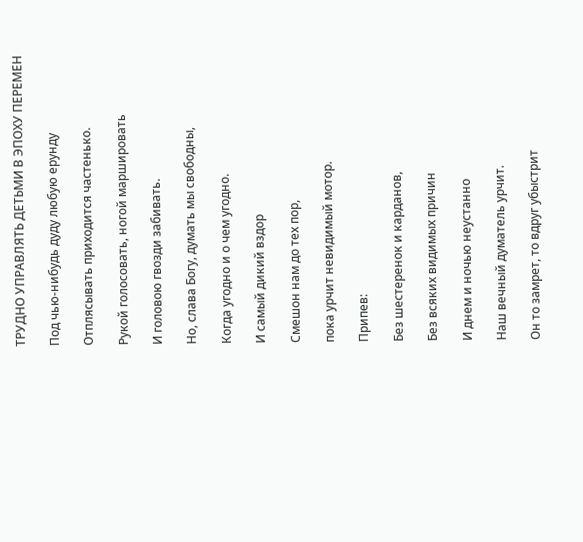ТРУДНО УПРАВЛЯТЬ ДЕТЬМИ В ЭПОХУ ПЕРЕМЕН

Под чью-нибудь дуду любую ерунду

Отплясывать приходится частенько.

Рукой голосовать, ногой маршировать

И головою гвозди забивать.

Но, слава Богу, думать мы свободны,

Когда угодно и о чем угодно.

И самый дикий вздор

Смешон нам до тех пор,

пока урчит невидимый мотор.

Припев:

Без шестеренок и карданов,

Без всяких видимых причин

И днем и ночью неустанно

Наш вечный думатель урчит.

Он то замрет, то вдруг убыстрит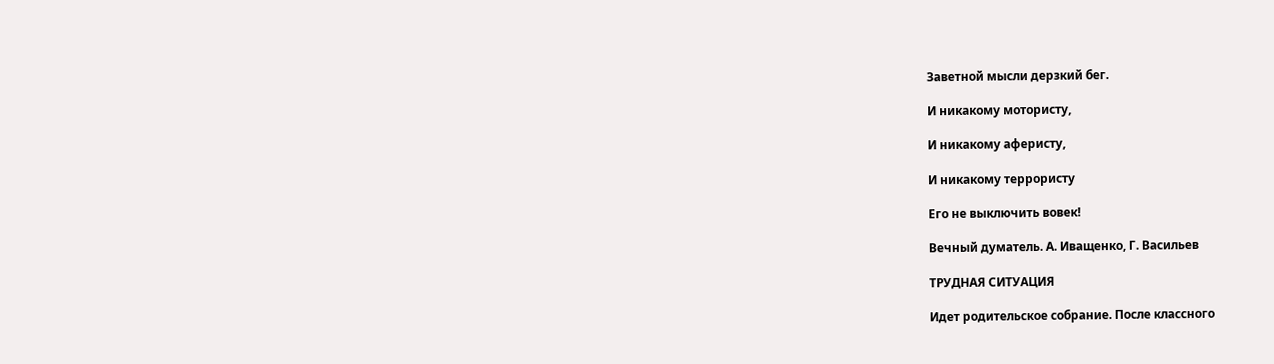Заветной мысли дерзкий бег.

И никакому мотористу,

И никакому аферисту,

И никакому террористу

Его не выключить вовек!

Вечный думатель. А. Иващенко, Г. Васильев

ТРУДНАЯ СИТУАЦИЯ

Идет родительское собрание. После классного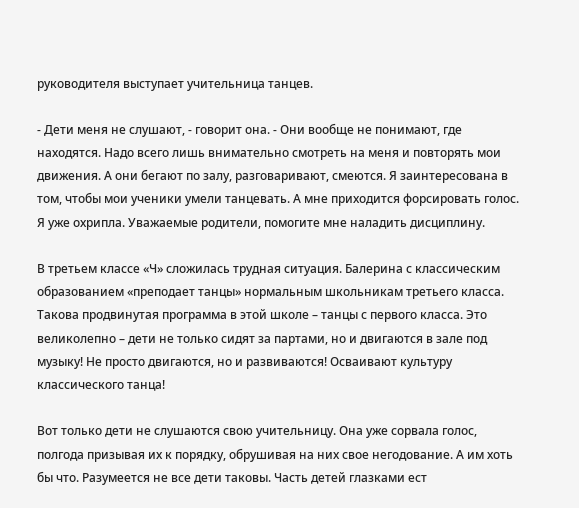руководителя выступает учительница танцев.

- Дети меня не слушают, - говорит она. - Они вообще не понимают, где находятся. Надо всего лишь внимательно смотреть на меня и повторять мои движения. А они бегают по залу, разговаривают, смеются. Я заинтересована в том, чтобы мои ученики умели танцевать. А мне приходится форсировать голос. Я уже охрипла. Уважаемые родители, помогите мне наладить дисциплину.

В третьем классе «Ч» сложилась трудная ситуация. Балерина с классическим образованием «преподает танцы» нормальным школьникам третьего класса. Такова продвинутая программа в этой школе – танцы с первого класса. Это великолепно – дети не только сидят за партами, но и двигаются в зале под музыку! Не просто двигаются, но и развиваются! Осваивают культуру классического танца!

Вот только дети не слушаются свою учительницу. Она уже сорвала голос, полгода призывая их к порядку, обрушивая на них свое негодование. А им хоть бы что. Разумеется не все дети таковы. Часть детей глазками ест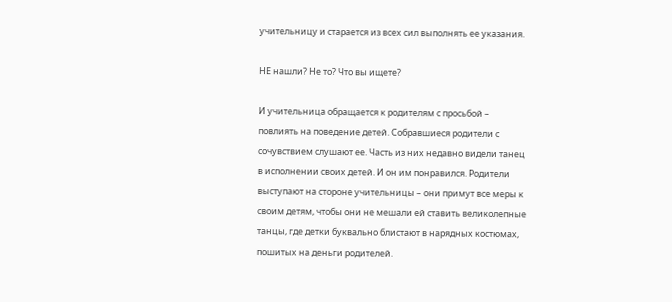учительницу и старается из всех сил выполнять ее указания.

НЕ нашли? Не то? Что вы ищете?

И учительница обращается к родителям с просьбой – повлиять на поведение детей. Собравшиеся родители с сочувствием слушают ее. Часть из них недавно видели танец в исполнении своих детей. И он им понравился. Родители выступают на стороне учительницы – они примут все меры к своим детям, чтобы они не мешали ей ставить великолепные танцы, где детки буквально блистают в нарядных костюмах, пошитых на деньги родителей.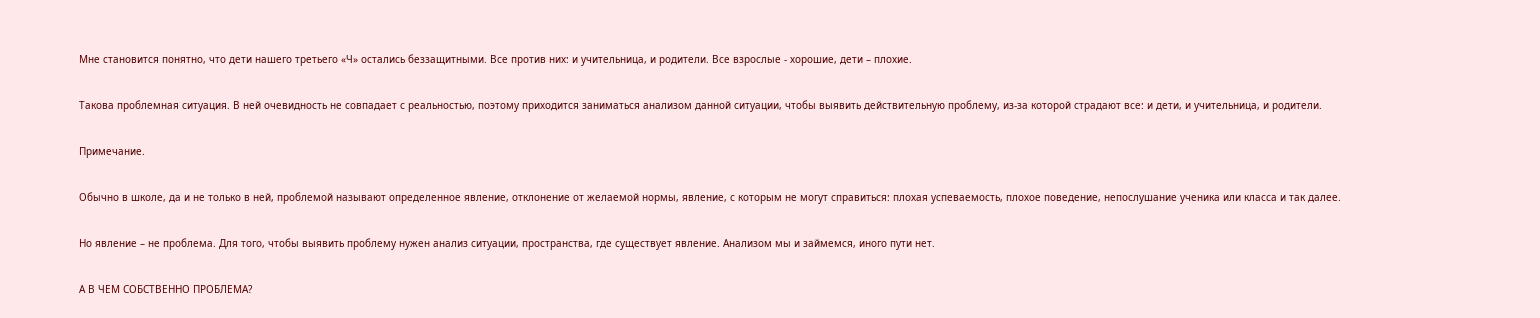Мне становится понятно, что дети нашего третьего «Ч» остались беззащитными. Все против них: и учительница, и родители. Все взрослые - хорошие, дети – плохие.

Такова проблемная ситуация. В ней очевидность не совпадает с реальностью, поэтому приходится заниматься анализом данной ситуации, чтобы выявить действительную проблему, из-за которой страдают все: и дети, и учительница, и родители.

Примечание.

Обычно в школе, да и не только в ней, проблемой называют определенное явление, отклонение от желаемой нормы, явление, с которым не могут справиться: плохая успеваемость, плохое поведение, непослушание ученика или класса и так далее.

Но явление – не проблема. Для того, чтобы выявить проблему нужен анализ ситуации, пространства, где существует явление. Анализом мы и займемся, иного пути нет.

А В ЧЕМ СОБСТВЕННО ПРОБЛЕМА?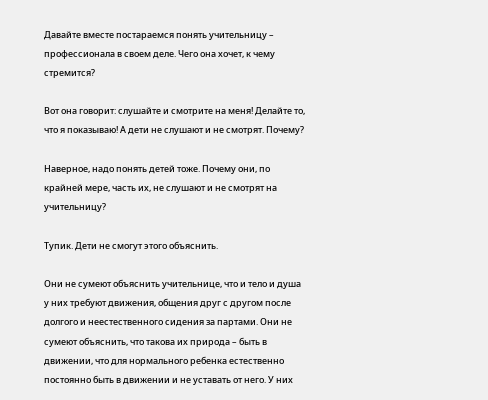Давайте вместе постараемся понять учительницу – профессионала в своем деле. Чего она хочет, к чему стремится?

Вот она говорит: слушайте и смотрите на меня! Делайте то, что я показываю! А дети не слушают и не смотрят. Почему?

Наверное, надо понять детей тоже. Почему они, по крайней мере, часть их, не слушают и не смотрят на учительницу?

Тупик. Дети не смогут этого объяснить.

Они не сумеют объяснить учительнице, что и тело и душа у них требуют движения, общения друг с другом после долгого и неестественного сидения за партами. Они не сумеют объяснить, что такова их природа – быть в движении, что для нормального ребенка естественно постоянно быть в движении и не уставать от него. У них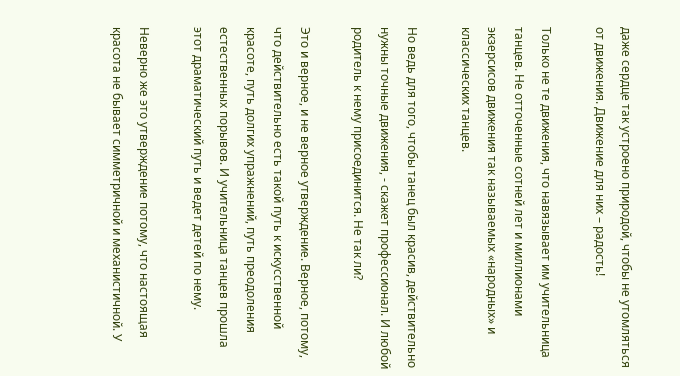даже сердце так устроено природой, чтобы не утомляться от движения. Движение для них – радость!

Только не те движения, что навязывает им учительница танцев. Не отточенные сотней лет и миллионами экзерсисов движения так называемых «народных» и классических танцев.

Но ведь для того, чтобы танец был красив, действительно нужны точные движения, - скажет профессионал. И любой родитель к нему присоединится. Не так ли?

Это и верное, и не верное утверждение. Верное, потому, что действительно есть такой путь к искусственной красоте, путь долгих упражнений, путь преодоления естественных порывов. И учительница танцев прошла этот драматический путь и ведет детей по нему.

Неверно же это утверждение потому, что настоящая красота не бывает симметричной и механистичной. У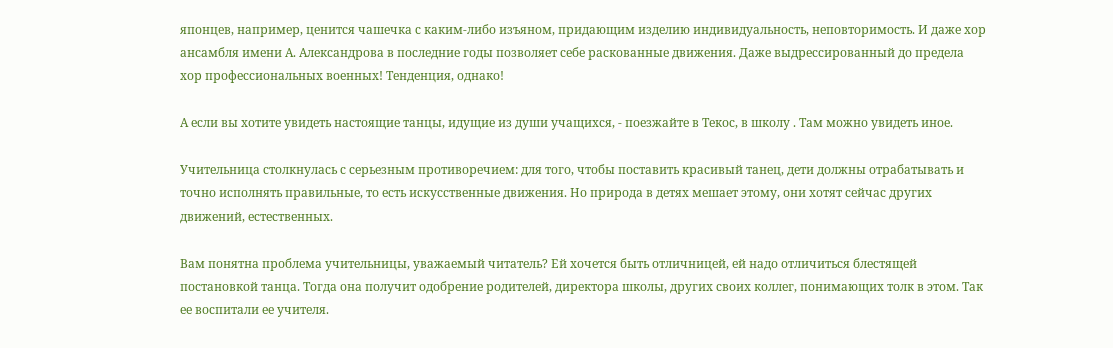японцев, например, ценится чашечка с каким-либо изъяном, придающим изделию индивидуальность, неповторимость. И даже хор ансамбля имени А. Александрова в последние годы позволяет себе раскованные движения. Даже выдрессированный до предела хор профессиональных военных! Тенденция, однако!

А если вы хотите увидеть настоящие танцы, идущие из души учащихся, - поезжайте в Текос, в школу . Там можно увидеть иное.

Учительница столкнулась с серьезным противоречием: для того, чтобы поставить красивый танец, дети должны отрабатывать и точно исполнять правильные, то есть искусственные движения. Но природа в детях мешает этому, они хотят сейчас других движений, естественных.

Вам понятна проблема учительницы, уважаемый читатель? Ей хочется быть отличницей, ей надо отличиться блестящей постановкой танца. Тогда она получит одобрение родителей, директора школы, других своих коллег, понимающих толк в этом. Так ее воспитали ее учителя.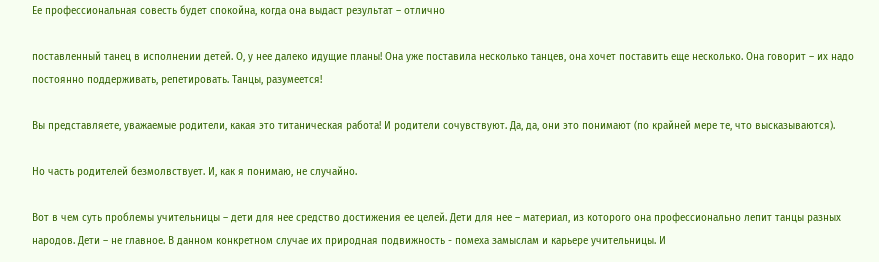Ее профессиональная совесть будет спокойна, когда она выдаст результат – отлично

поставленный танец в исполнении детей. О, у нее далеко идущие планы! Она уже поставила несколько танцев, она хочет поставить еще несколько. Она говорит – их надо постоянно поддерживать, репетировать. Танцы, разумеется!

Вы представляете, уважаемые родители, какая это титаническая работа! И родители сочувствуют. Да, да, они это понимают (по крайней мере те, что высказываются).

Но часть родителей безмолвствует. И, как я понимаю, не случайно.

Вот в чем суть проблемы учительницы – дети для нее средство достижения ее целей. Дети для нее – материал, из которого она профессионально лепит танцы разных народов. Дети – не главное. В данном конкретном случае их природная подвижность - помеха замыслам и карьере учительницы. И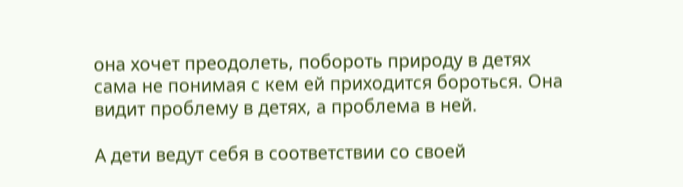она хочет преодолеть, побороть природу в детях сама не понимая с кем ей приходится бороться. Она видит проблему в детях, а проблема в ней.

А дети ведут себя в соответствии со своей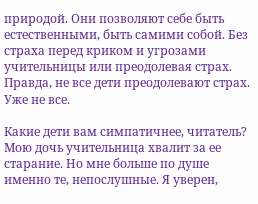природой. Они позволяют себе быть естественными, быть самими собой. Без страха перед криком и угрозами учительницы или преодолевая страх. Правда, не все дети преодолевают страх. Уже не все.

Какие дети вам симпатичнее, читатель? Мою дочь учительница хвалит за ее старание. Но мне больше по душе именно те, непослушные. Я уверен,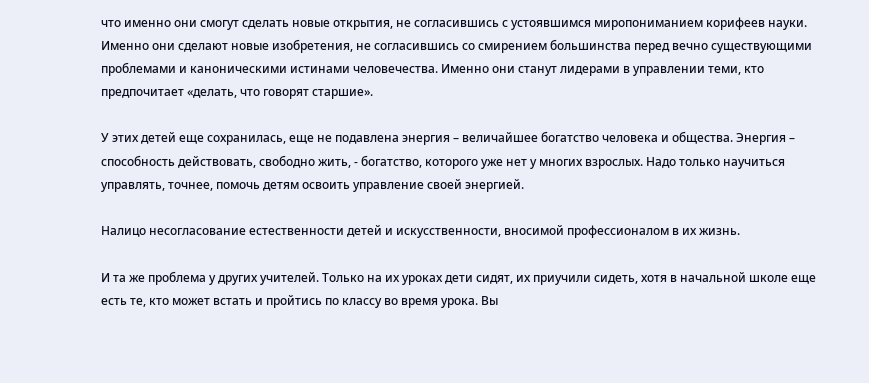что именно они смогут сделать новые открытия, не согласившись с устоявшимся миропониманием корифеев науки. Именно они сделают новые изобретения, не согласившись со смирением большинства перед вечно существующими проблемами и каноническими истинами человечества. Именно они станут лидерами в управлении теми, кто предпочитает «делать, что говорят старшие».

У этих детей еще сохранилась, еще не подавлена энергия – величайшее богатство человека и общества. Энергия – способность действовать, свободно жить, - богатство, которого уже нет у многих взрослых. Надо только научиться управлять, точнее, помочь детям освоить управление своей энергией.

Налицо несогласование естественности детей и искусственности, вносимой профессионалом в их жизнь.

И та же проблема у других учителей. Только на их уроках дети сидят, их приучили сидеть, хотя в начальной школе еще есть те, кто может встать и пройтись по классу во время урока. Вы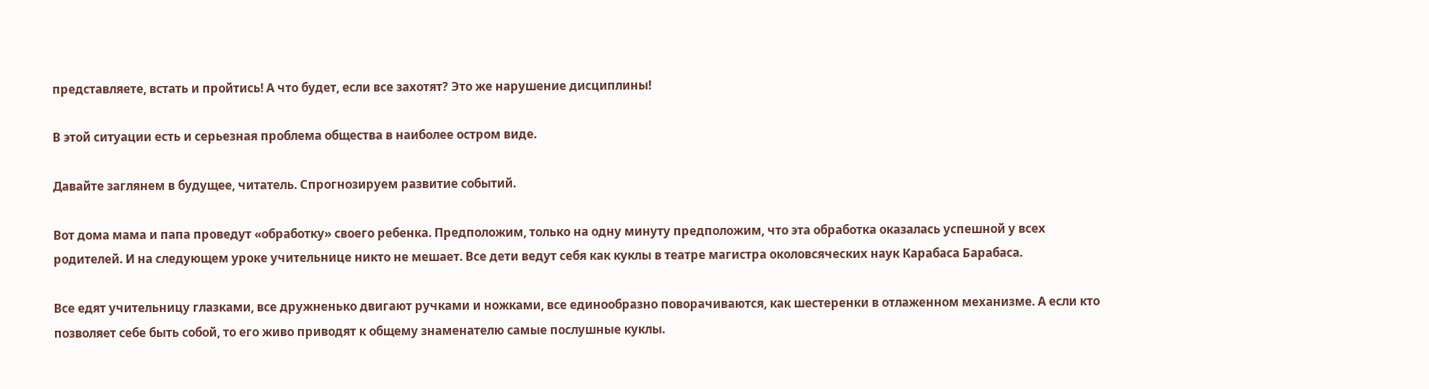представляете, встать и пройтись! А что будет, если все захотят? Это же нарушение дисциплины!

В этой ситуации есть и серьезная проблема общества в наиболее остром виде.

Давайте заглянем в будущее, читатель. Спрогнозируем развитие событий.

Вот дома мама и папа проведут «обработку» своего ребенка. Предположим, только на одну минуту предположим, что эта обработка оказалась успешной у всех родителей. И на следующем уроке учительнице никто не мешает. Все дети ведут себя как куклы в театре магистра околовсяческих наук Карабаса Барабаса.

Все едят учительницу глазками, все дружненько двигают ручками и ножками, все единообразно поворачиваются, как шестеренки в отлаженном механизме. А если кто позволяет себе быть собой, то его живо приводят к общему знаменателю самые послушные куклы.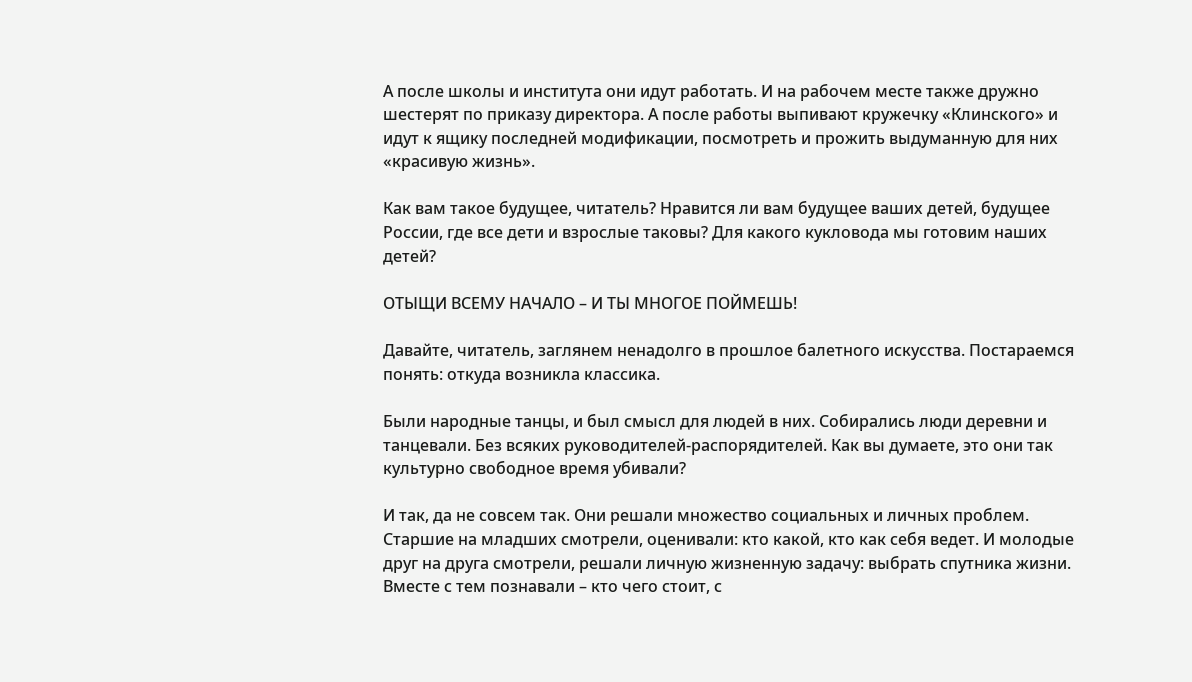А после школы и института они идут работать. И на рабочем месте также дружно шестерят по приказу директора. А после работы выпивают кружечку «Клинского» и идут к ящику последней модификации, посмотреть и прожить выдуманную для них «красивую жизнь».

Как вам такое будущее, читатель? Нравится ли вам будущее ваших детей, будущее России, где все дети и взрослые таковы? Для какого кукловода мы готовим наших детей?

ОТЫЩИ ВСЕМУ НАЧАЛО – И ТЫ МНОГОЕ ПОЙМЕШЬ!

Давайте, читатель, заглянем ненадолго в прошлое балетного искусства. Постараемся понять: откуда возникла классика.

Были народные танцы, и был смысл для людей в них. Собирались люди деревни и танцевали. Без всяких руководителей-распорядителей. Как вы думаете, это они так культурно свободное время убивали?

И так, да не совсем так. Они решали множество социальных и личных проблем. Старшие на младших смотрели, оценивали: кто какой, кто как себя ведет. И молодые друг на друга смотрели, решали личную жизненную задачу: выбрать спутника жизни. Вместе с тем познавали – кто чего стоит, с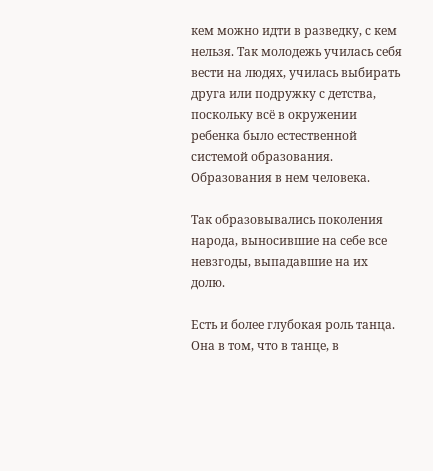кем можно идти в разведку, с кем нельзя. Так молодежь училась себя вести на людях, училась выбирать друга или подружку с детства, поскольку всё в окружении ребенка было естественной системой образования. Образования в нем человека.

Так образовывались поколения народа, выносившие на себе все невзгоды, выпадавшие на их долю.

Есть и более глубокая роль танца. Она в том, что в танце, в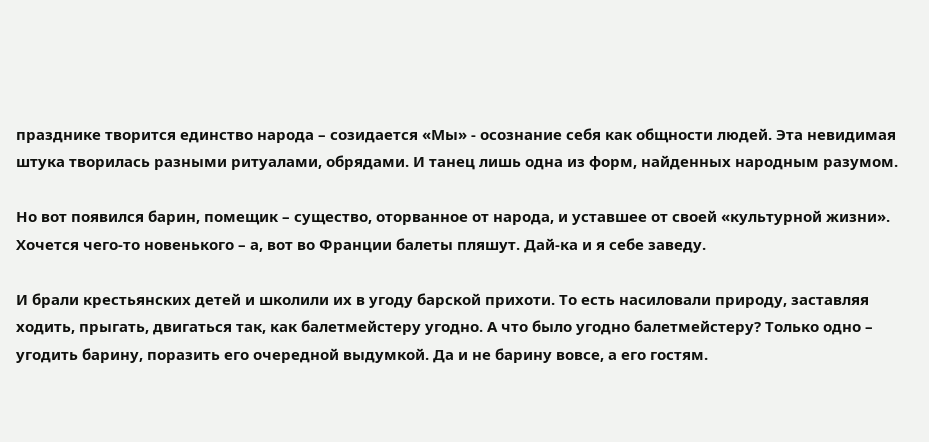празднике творится единство народа – созидается «Мы» - осознание себя как общности людей. Эта невидимая штука творилась разными ритуалами, обрядами. И танец лишь одна из форм, найденных народным разумом.

Но вот появился барин, помещик – существо, оторванное от народа, и уставшее от своей «культурной жизни». Хочется чего-то новенького – а, вот во Франции балеты пляшут. Дай-ка и я себе заведу.

И брали крестьянских детей и школили их в угоду барской прихоти. То есть насиловали природу, заставляя ходить, прыгать, двигаться так, как балетмейстеру угодно. А что было угодно балетмейстеру? Только одно – угодить барину, поразить его очередной выдумкой. Да и не барину вовсе, а его гостям.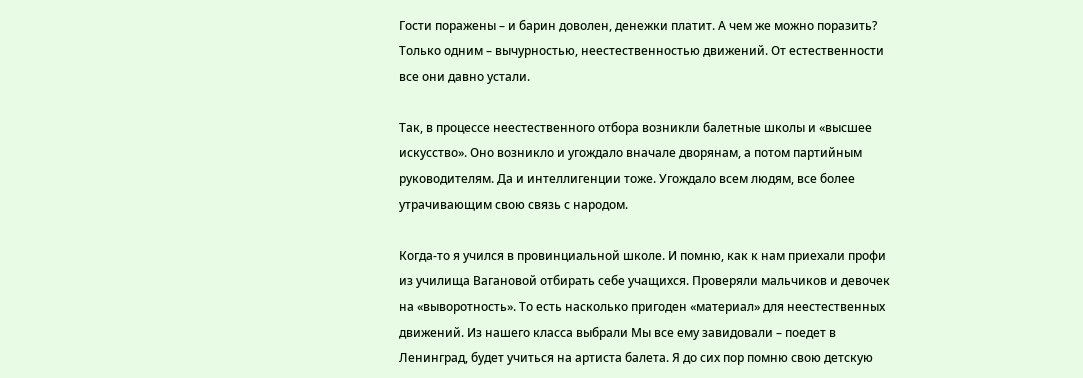Гости поражены – и барин доволен, денежки платит. А чем же можно поразить? Только одним – вычурностью, неестественностью движений. От естественности все они давно устали.

Так, в процессе неестественного отбора возникли балетные школы и «высшее искусство». Оно возникло и угождало вначале дворянам, а потом партийным руководителям. Да и интеллигенции тоже. Угождало всем людям, все более утрачивающим свою связь с народом.

Когда-то я учился в провинциальной школе. И помню, как к нам приехали профи из училища Вагановой отбирать себе учащихся. Проверяли мальчиков и девочек на «выворотность». То есть насколько пригоден «материал» для неестественных движений. Из нашего класса выбрали Мы все ему завидовали – поедет в Ленинград, будет учиться на артиста балета. Я до сих пор помню свою детскую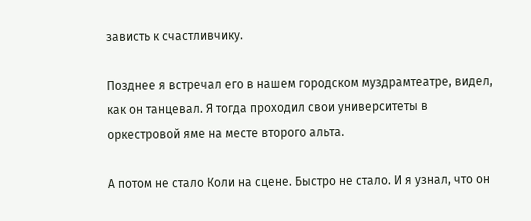зависть к счастливчику.

Позднее я встречал его в нашем городском муздрамтеатре, видел, как он танцевал. Я тогда проходил свои университеты в оркестровой яме на месте второго альта.

А потом не стало Коли на сцене. Быстро не стало. И я узнал, что он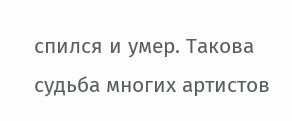спился и умер. Такова судьба многих артистов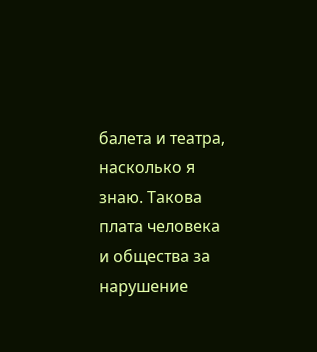балета и театра, насколько я знаю. Такова плата человека и общества за нарушение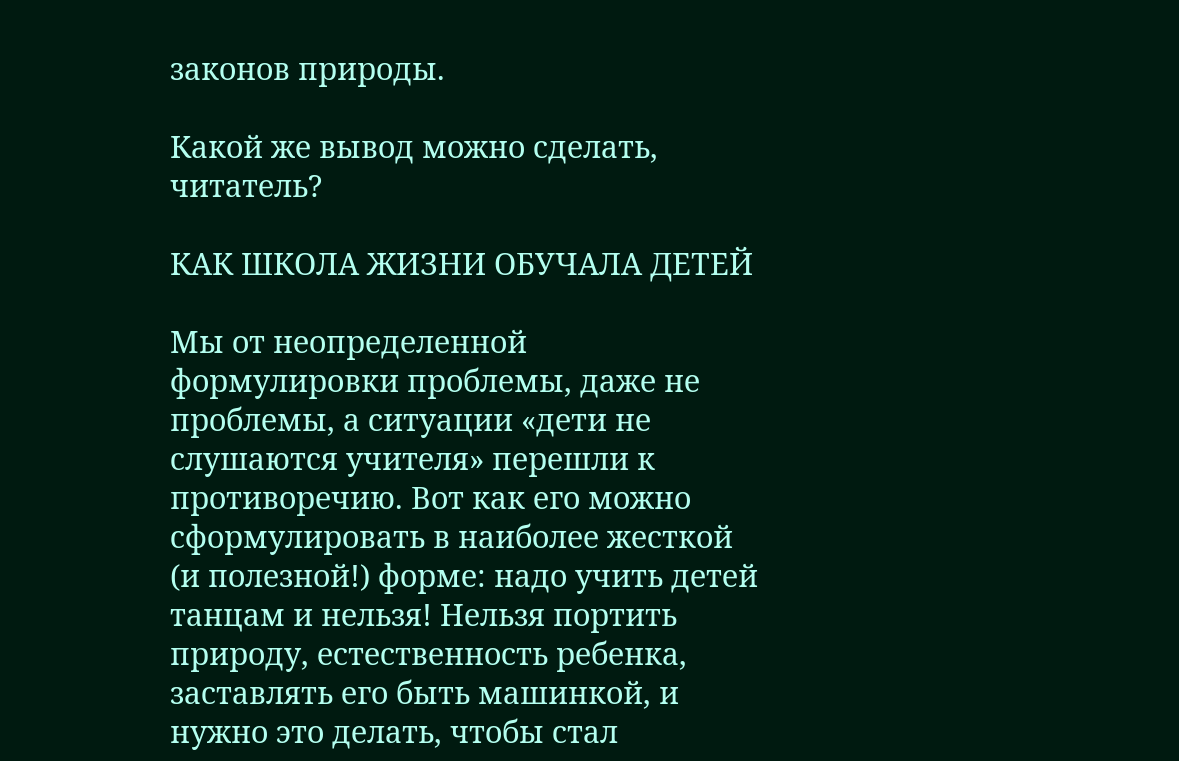законов природы.

Какой же вывод можно сделать, читатель?

КАК ШКОЛА ЖИЗНИ ОБУЧАЛА ДЕТЕЙ

Мы от неопределенной формулировки проблемы, даже не проблемы, а ситуации «дети не слушаются учителя» перешли к противоречию. Вот как его можно сформулировать в наиболее жесткой (и полезной!) форме: надо учить детей танцам и нельзя! Нельзя портить природу, естественность ребенка, заставлять его быть машинкой, и нужно это делать, чтобы стал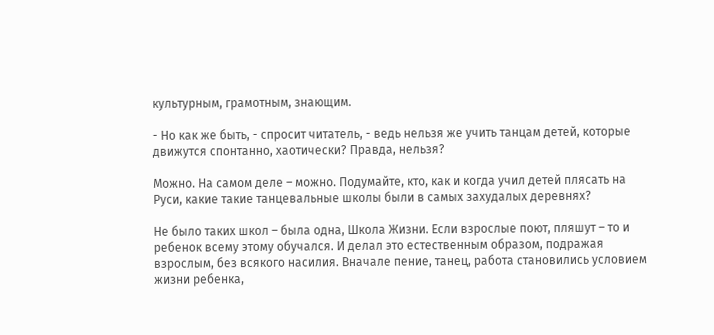культурным, грамотным, знающим.

- Но как же быть, - спросит читатель, - ведь нельзя же учить танцам детей, которые движутся спонтанно, хаотически? Правда, нельзя?

Можно. На самом деле – можно. Подумайте, кто, как и когда учил детей плясать на Руси, какие такие танцевальные школы были в самых захудалых деревнях?

Не было таких школ – была одна, Школа Жизни. Если взрослые поют, пляшут – то и ребенок всему этому обучался. И делал это естественным образом, подражая взрослым, без всякого насилия. Вначале пение, танец, работа становились условием жизни ребенка,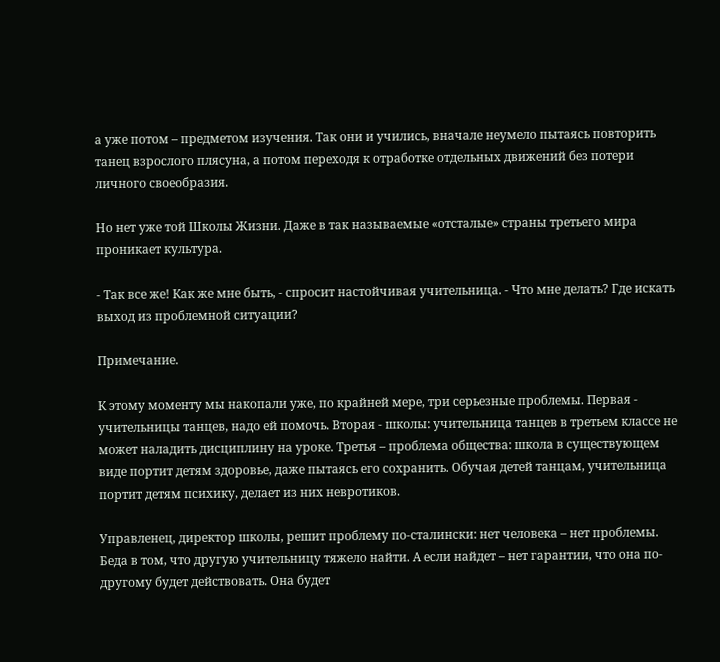а уже потом – предметом изучения. Так они и учились, вначале неумело пытаясь повторить танец взрослого плясуна, а потом переходя к отработке отдельных движений без потери личного своеобразия.

Но нет уже той Школы Жизни. Даже в так называемые «отсталые» страны третьего мира проникает культура.

- Так все же! Как же мне быть, - спросит настойчивая учительница. - Что мне делать? Где искать выход из проблемной ситуации?

Примечание.

К этому моменту мы накопали уже, по крайней мере, три серьезные проблемы. Первая - учительницы танцев, надо ей помочь. Вторая - школы: учительница танцев в третьем классе не может наладить дисциплину на уроке. Третья – проблема общества: школа в существующем виде портит детям здоровье, даже пытаясь его сохранить. Обучая детей танцам, учительница портит детям психику, делает из них невротиков.

Управленец, директор школы, решит проблему по-сталински: нет человека – нет проблемы. Беда в том, что другую учительницу тяжело найти. А если найдет – нет гарантии, что она по-другому будет действовать. Она будет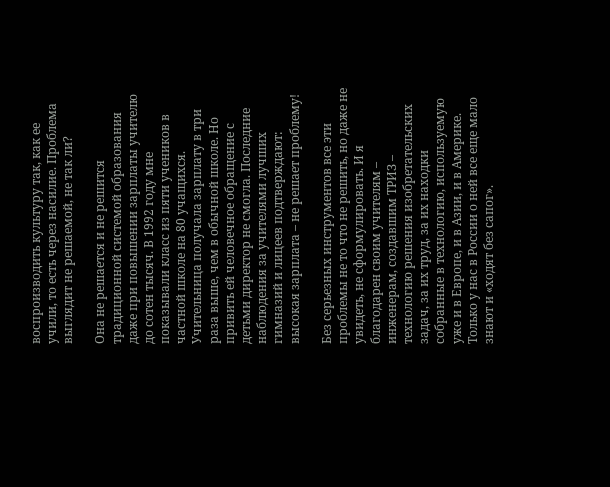воспроизводить культуру так, как ее учили, то есть через насилие. Проблема выглядит не решаемой, не так ли?

Она не решается и не решится традиционной системой образования даже при повышении зарплаты учителю до сотен тысяч. В 1992 году мне показывали класс из пяти учеников в частной школе на 80 учащихся. Учительница получала зарплату в три раза выше, чем в обычной школе. Но привить ей человечное обращение с детьми директор не смогла. Последние наблюдения за учителями лучших гимназий и лицеев подтверждают: высокая зарплата – не решает проблему!

Без серьезных инструментов все эти проблемы не то что не решить, но даже не увидеть, не сформулировать. И я благодарен своим учителям – инженерам, создавшим ТРИЗ – технологию решения изобретательских задач, за их труд, за их находки собранные в технологию, используемую уже и в Европе, и в Азии, и в Америке. Только у нас в России о ней все еще мало знают и «ходят без сапог».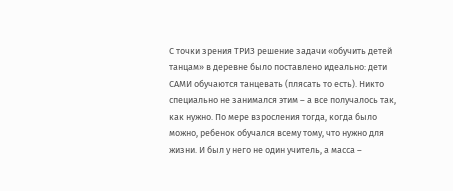С точки зрения ТРИЗ решение задачи «обучить детей танцам» в деревне было поставлено идеально: дети САМИ обучаются танцевать (плясать то есть). Никто специально не занимался этим – а все получалось так, как нужно. По мере взросления тогда, когда было можно, ребенок обучался всему тому, что нужно для жизни. И был у него не один учитель, а масса –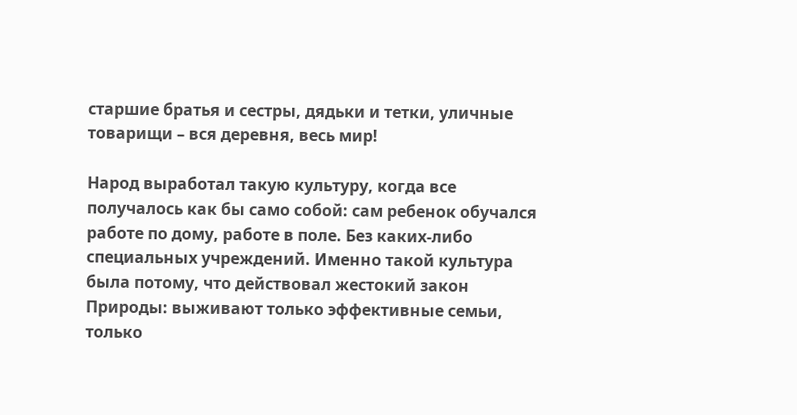старшие братья и сестры, дядьки и тетки, уличные товарищи – вся деревня, весь мир!

Народ выработал такую культуру, когда все получалось как бы само собой: сам ребенок обучался работе по дому, работе в поле. Без каких-либо специальных учреждений. Именно такой культура была потому, что действовал жестокий закон Природы: выживают только эффективные семьи, только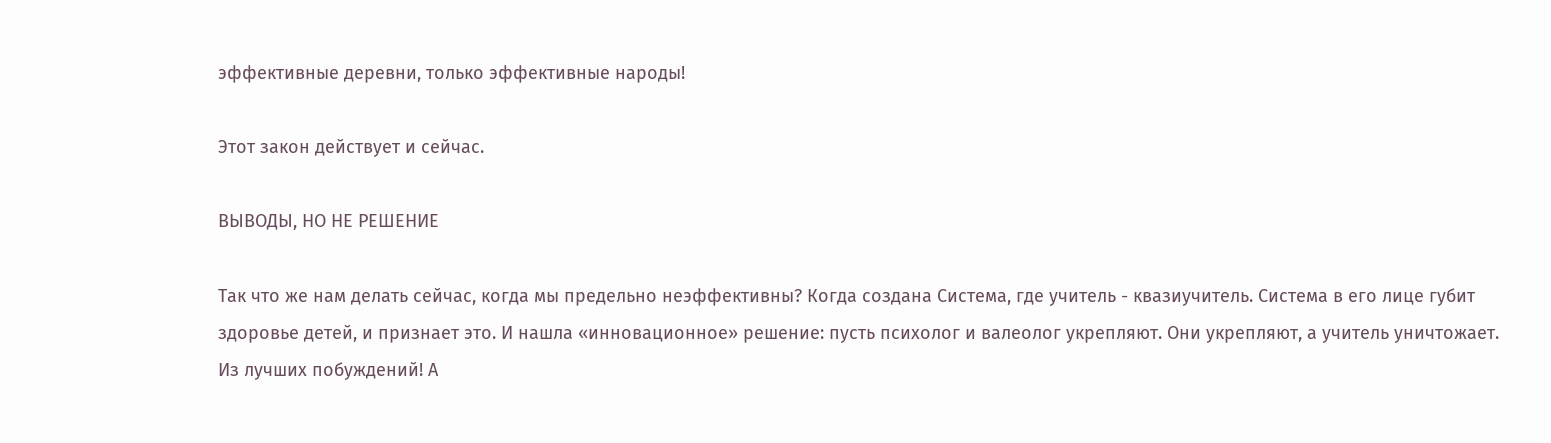эффективные деревни, только эффективные народы!

Этот закон действует и сейчас.

ВЫВОДЫ, НО НЕ РЕШЕНИЕ

Так что же нам делать сейчас, когда мы предельно неэффективны? Когда создана Система, где учитель - квазиучитель. Система в его лице губит здоровье детей, и признает это. И нашла «инновационное» решение: пусть психолог и валеолог укрепляют. Они укрепляют, а учитель уничтожает. Из лучших побуждений! А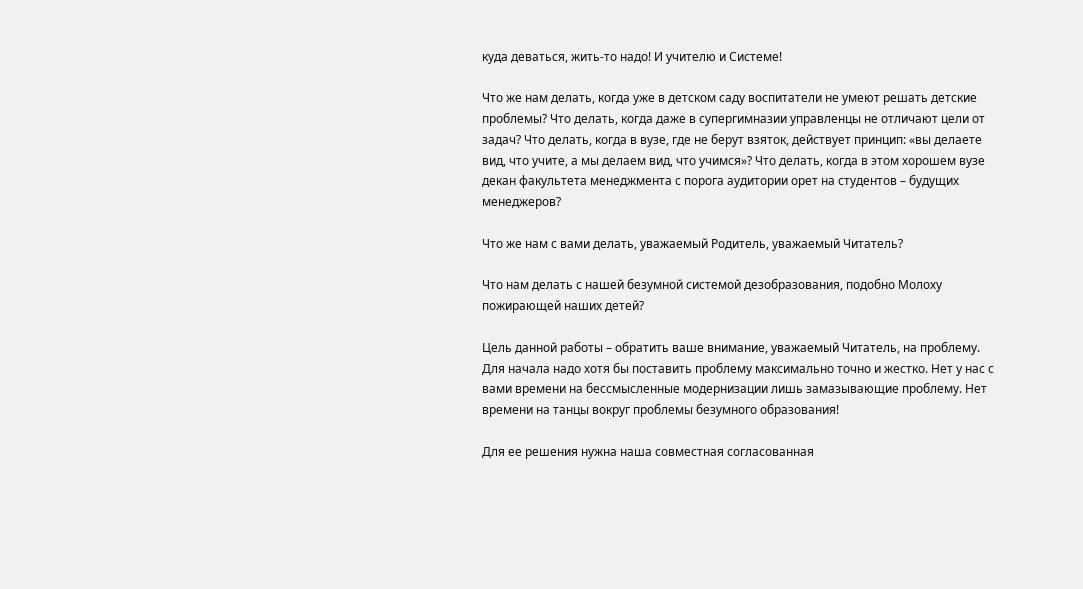куда деваться, жить-то надо! И учителю и Системе!

Что же нам делать, когда уже в детском саду воспитатели не умеют решать детские проблемы? Что делать, когда даже в супергимназии управленцы не отличают цели от задач? Что делать, когда в вузе, где не берут взяток, действует принцип: «вы делаете вид, что учите, а мы делаем вид, что учимся»? Что делать, когда в этом хорошем вузе декан факультета менеджмента с порога аудитории орет на студентов – будущих менеджеров?

Что же нам с вами делать, уважаемый Родитель, уважаемый Читатель?

Что нам делать с нашей безумной системой дезобразования, подобно Молоху пожирающей наших детей?

Цель данной работы – обратить ваше внимание, уважаемый Читатель, на проблему. Для начала надо хотя бы поставить проблему максимально точно и жестко. Нет у нас с вами времени на бессмысленные модернизации лишь замазывающие проблему. Нет времени на танцы вокруг проблемы безумного образования!

Для ее решения нужна наша совместная согласованная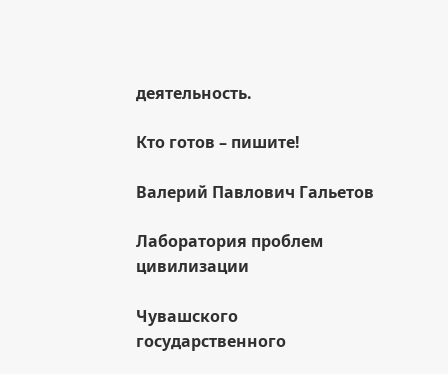деятельность.

Кто готов – пишите!

Валерий Павлович Гальетов

Лаборатория проблем цивилизации

Чувашского государственного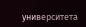университета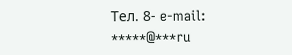Тел. 8- e-mail: *****@***ru